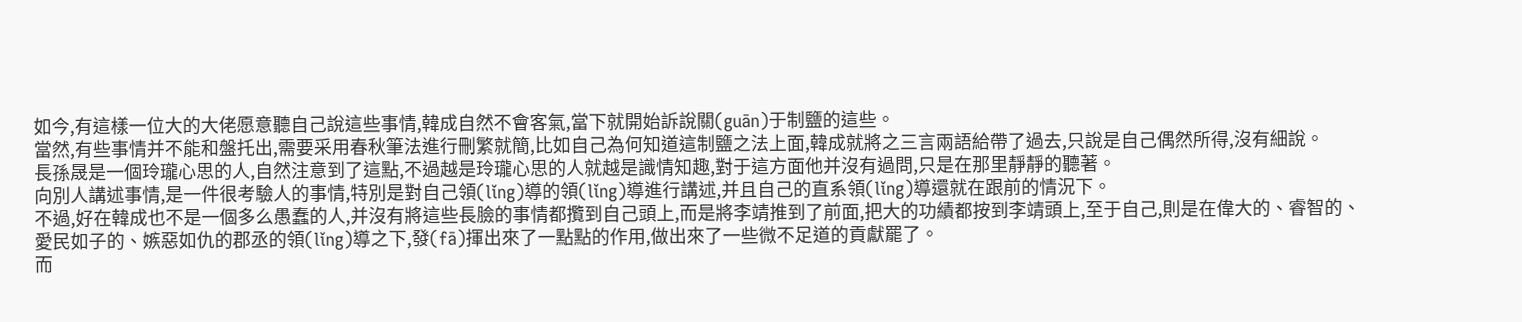如今,有這樣一位大的大佬愿意聽自己說這些事情,韓成自然不會客氣,當下就開始訴說關(guān)于制鹽的這些。
當然,有些事情并不能和盤托出,需要采用春秋筆法進行刪繁就簡,比如自己為何知道這制鹽之法上面,韓成就將之三言兩語給帶了過去,只說是自己偶然所得,沒有細說。
長孫晟是一個玲瓏心思的人,自然注意到了這點,不過越是玲瓏心思的人就越是識情知趣,對于這方面他并沒有過問,只是在那里靜靜的聽著。
向別人講述事情,是一件很考驗人的事情,特別是對自己領(lǐng)導的領(lǐng)導進行講述,并且自己的直系領(lǐng)導還就在跟前的情況下。
不過,好在韓成也不是一個多么愚蠢的人,并沒有將這些長臉的事情都攬到自己頭上,而是將李靖推到了前面,把大的功績都按到李靖頭上,至于自己,則是在偉大的、睿智的、愛民如子的、嫉惡如仇的郡丞的領(lǐng)導之下,發(fā)揮出來了一點點的作用,做出來了一些微不足道的貢獻罷了。
而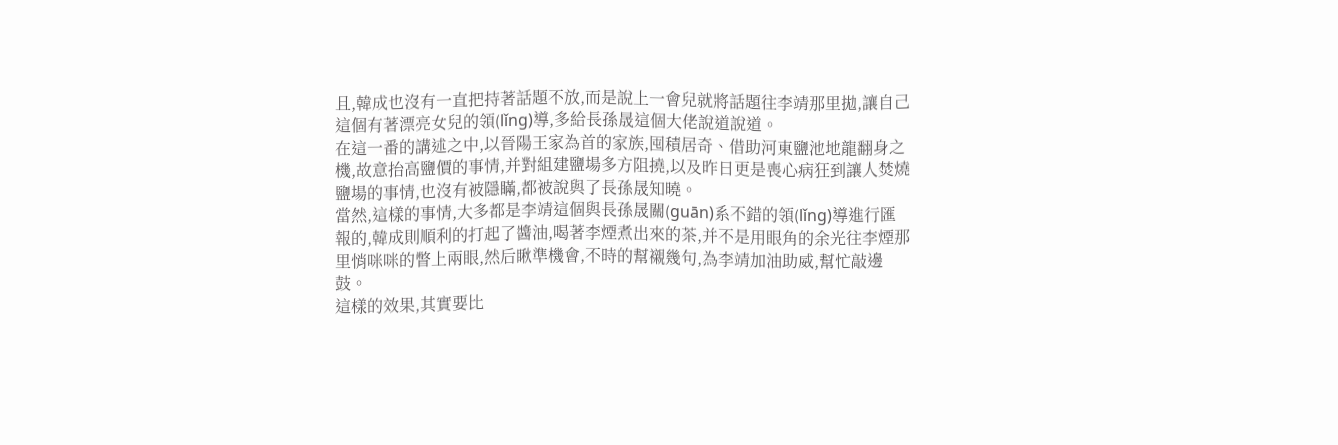且,韓成也沒有一直把持著話題不放,而是說上一會兒就將話題往李靖那里拋,讓自己這個有著漂亮女兒的領(lǐng)導,多給長孫晟這個大佬說道說道。
在這一番的講述之中,以晉陽王家為首的家族,囤積居奇、借助河東鹽池地龍翻身之機,故意抬高鹽價的事情,并對組建鹽場多方阻撓,以及昨日更是喪心病狂到讓人焚燒鹽場的事情,也沒有被隱瞞,都被說與了長孫晟知曉。
當然,這樣的事情,大多都是李靖這個與長孫晟關(guān)系不錯的領(lǐng)導進行匯報的,韓成則順利的打起了醬油,喝著李煙煮出來的茶,并不是用眼角的余光往李煙那里悄咪咪的瞥上兩眼,然后瞅準機會,不時的幫襯幾句,為李靖加油助威,幫忙敲邊鼓。
這樣的效果,其實要比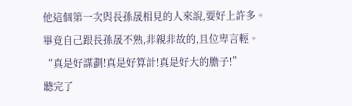他這個第一次與長孫晟相見的人來說,要好上許多。
畢竟自己跟長孫晟不熟,非親非故的,且位卑言輕。
“真是好謀劃!真是好算計!真是好大的膽子!”
聽完了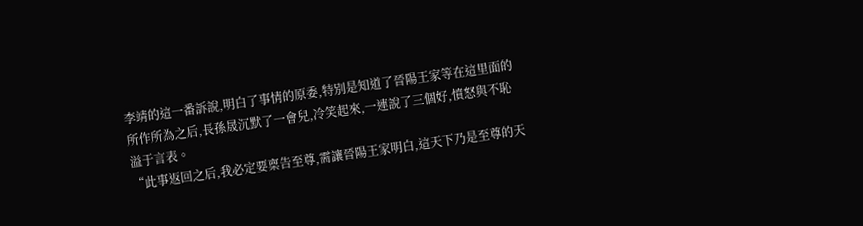李靖的這一番訴說,明白了事情的原委,特別是知道了晉陽王家等在這里面的所作所為之后,長孫晟沉默了一會兒,冷笑起來,一連說了三個好,憤怒與不恥溢于言表。
“此事返回之后,我必定要稟告至尊,需讓晉陽王家明白,這天下乃是至尊的天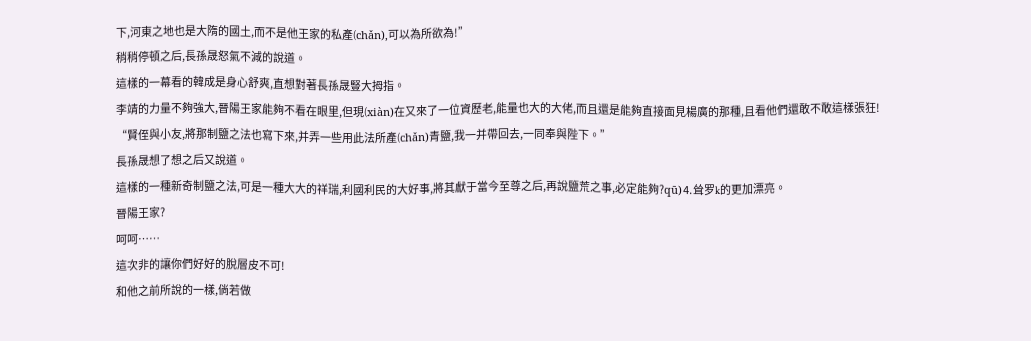下,河東之地也是大隋的國土,而不是他王家的私產(chǎn),可以為所欲為!”
稍稍停頓之后,長孫晟怒氣不減的說道。
這樣的一幕看的韓成是身心舒爽,直想對著長孫晟豎大拇指。
李靖的力量不夠強大,晉陽王家能夠不看在眼里,但現(xiàn)在又來了一位資歷老,能量也大的大佬,而且還是能夠直接面見楊廣的那種,且看他們還敢不敢這樣張狂!
“賢侄與小友,將那制鹽之法也寫下來,并弄一些用此法所產(chǎn)青鹽,我一并帶回去,一同奉與陛下。”
長孫晟想了想之后又說道。
這樣的一種新奇制鹽之法,可是一種大大的祥瑞,利國利民的大好事,將其獻于當今至尊之后,再說鹽荒之事,必定能夠?qū)⒋耸罗k的更加漂亮。
晉陽王家?
呵呵……
這次非的讓你們好好的脫層皮不可!
和他之前所說的一樣,倘若做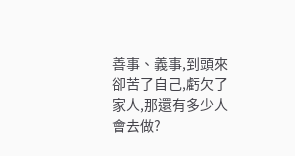善事、義事,到頭來卻苦了自己,虧欠了家人,那還有多少人會去做?